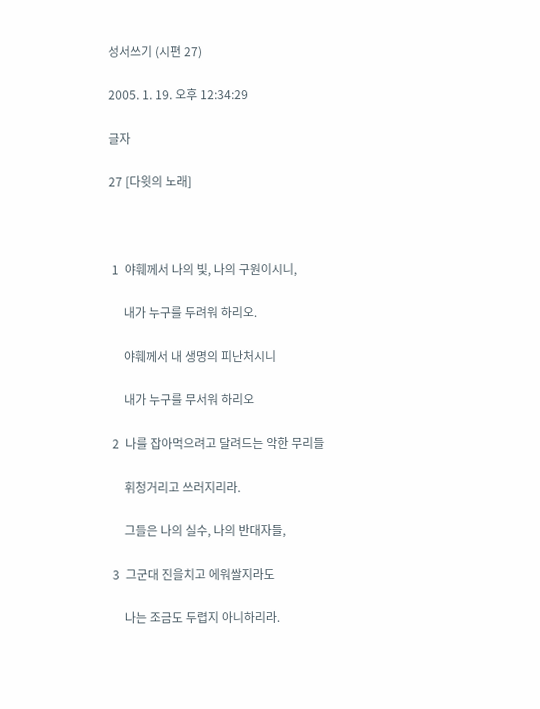성서쓰기 (시편 27)

2005. 1. 19. 오후 12:34:29

글자

27 [다윗의 노래]



 1  야훼께서 나의 빛, 나의 구원이시니,

     내가 누구를 두려워 하리오.

     야훼께서 내 생명의 피난처시니

     내가 누구를 무서워 하리오

 2  나를 잡아먹으려고 달려드는 악한 무리들

     휘청거리고 쓰러지리라.

     그들은 나의 실수, 나의 반대자들,

 3  그군대 진을치고 에워쌀지라도

     나는 조금도 두렵지 아니하리라.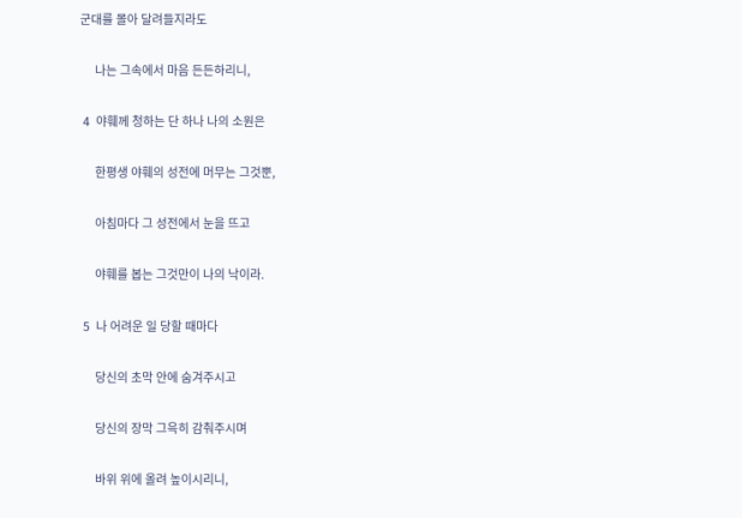군대를 몰아 달려들지라도

     나는 그속에서 마음 든든하리니,

 4  야훼께 청하는 단 하나 나의 소원은

     한평생 야훼의 성전에 머무는 그것뿐,

     아침마다 그 성전에서 눈을 뜨고

     야훼를 봅는 그것만이 나의 낙이라.

 5  나 어려운 일 당할 때마다

     당신의 초막 안에 숨겨주시고

     당신의 장막 그윽히 감춰주시며

     바위 위에 올려 높이시리니,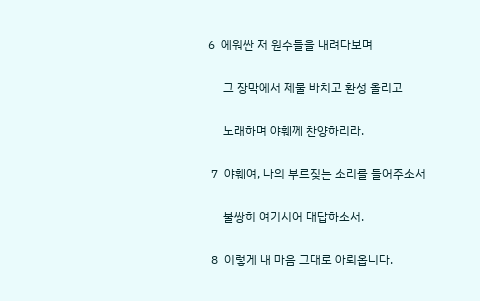6  에워싼 저 원수들을 내려다보며

     그 장막에서 제물 바치고 환성 올리고

     노래하며 야훼께 찬양하리라.

 7  야훼여, 나의 부르짖는 소리를 들어주소서

     불쌍히 여기시어 대답하소서.

 8  이렇게 내 마음 그대로 아뢰옵니다.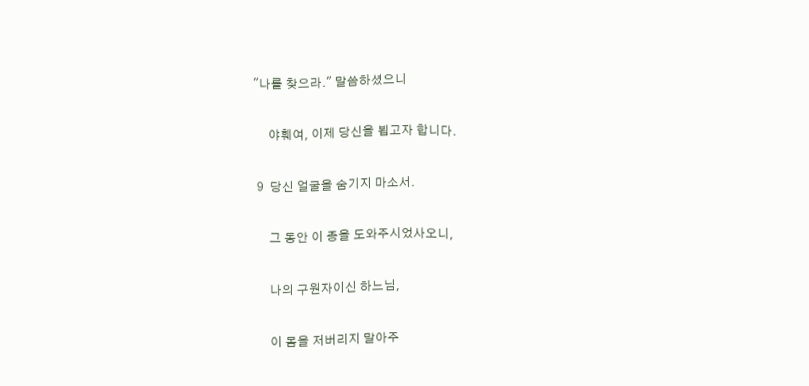"나를 찾으라." 말씀하셨으니

     야훼여, 이제 당신을 뵙고자 합니다.

 9  당신 얼굴을 숨기지 마소서.

     그 동안 이 종을 도와주시었사오니,

     나의 구원자이신 하느님,

     이 몸을 저버리지 말아주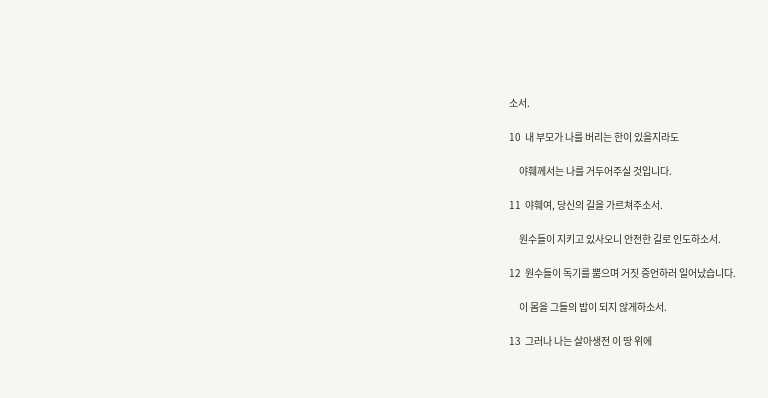소서.

10  내 부모가 나를 버리는 한이 있을지라도

     야훼께서는 나를 거두어주실 것입니다.

11  야훼여, 당신의 길을 가르쳐주소서.

     원수들이 지키고 있사오니 안전한 길로 인도하소서.

12  원수들이 독기를 뿜으며 거짓 증언하러 일어났습니다.

     이 몸을 그들의 밥이 되지 않게하소서.

13  그러나 나는 살아생전 이 땅 위에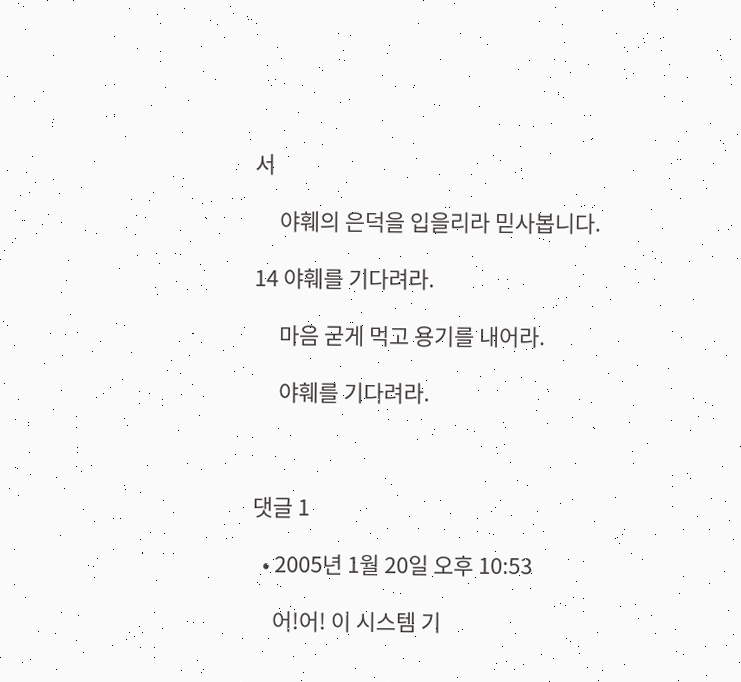서

     야훼의 은덕을 입을리라 믿사봅니다.

14 야훼를 기다려라.

     마음 굳게 먹고 용기를 내어라.

     야훼를 기다려라.



댓글 1

  • 2005년 1월 20일 오후 10:53

    어!어! 이 시스템 기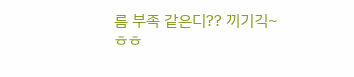름 부족 같은디?? 끼기긱~ㅎㅎ